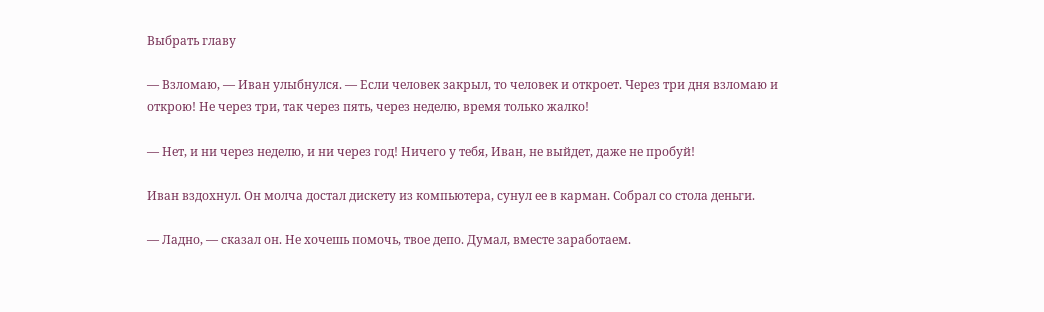Выбрать главу

— Взломаю, — Иван улыбнулся. — Если человек закрыл, то человек и откроет. Через три дня взломаю и открою! Не через три, так через пять, через неделю, время только жалко!

— Нет, и ни через неделю, и ни через год! Ничего у тебя, Иван, не выйдет, даже не пробуй!

Иван вздохнул. Он молча достал дискету из компьютера, сунул ее в карман. Собрал со стола деньги.

— Ладно, — сказал он. Не хочешь помочь, твое депо. Думал, вместе заработаем.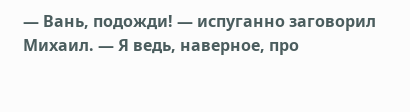— Вань, подожди! — испуганно заговорил Михаил. — Я ведь, наверное, про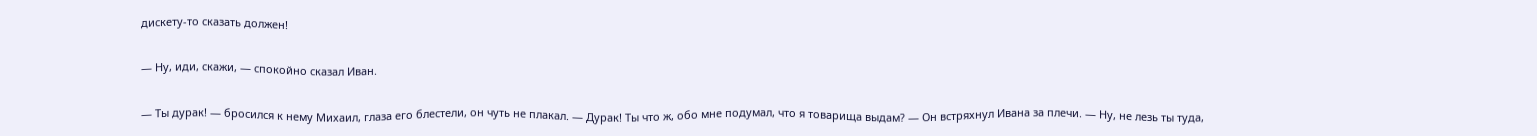дискету-то сказать должен!

— Ну, иди, скажи, — спокойно сказал Иван.

— Ты дурак! — бросился к нему Михаил, глаза его блестели, он чуть не плакал. — Дурак! Ты что ж, обо мне подумал, что я товарища выдам? — Он встряхнул Ивана за плечи. — Ну, не лезь ты туда,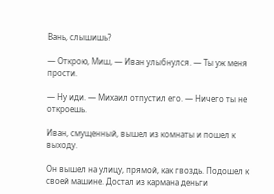Вань, слышишь?

— Открою, Миш, — Иван улыбнулся. — Ты уж меня прости.

— Ну иди. — Михаил отпустил его. — Ничего ты не откроешь.

Иван, смущенный, вышел из комнаты и пошел к выходу.

Он вышел на улицу, прямой, как гвоздь. Подошел к своей машине. Достал из кармана деньги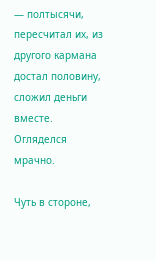— полтысячи, пересчитал их, из другого кармана достал половину, сложил деньги вместе. Огляделся мрачно.

Чуть в стороне,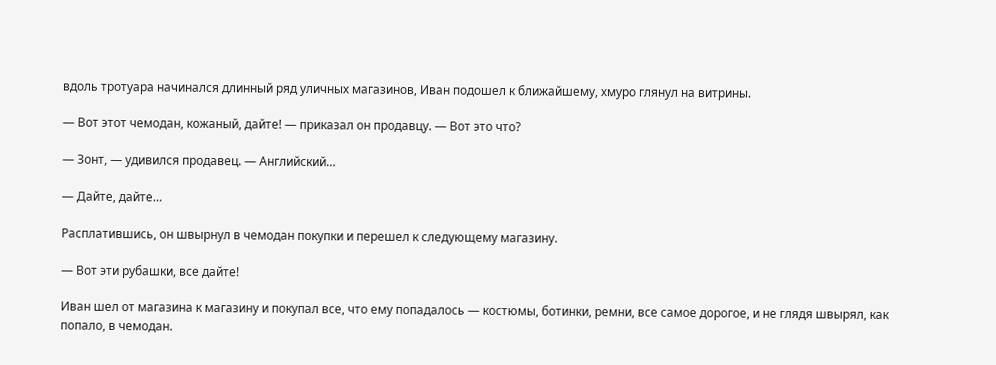вдоль тротуара начинался длинный ряд уличных магазинов, Иван подошел к ближайшему, хмуро глянул на витрины.

— Вот этот чемодан, кожаный, дайте! — приказал он продавцу. — Вот это что?

— Зонт, — удивился продавец. — Английский…

— Дайте, дайте…

Расплатившись, он швырнул в чемодан покупки и перешел к следующему магазину.

— Вот эти рубашки, все дайте!

Иван шел от магазина к магазину и покупал все, что ему попадалось — костюмы, ботинки, ремни, все самое дорогое, и не глядя швырял, как попало, в чемодан.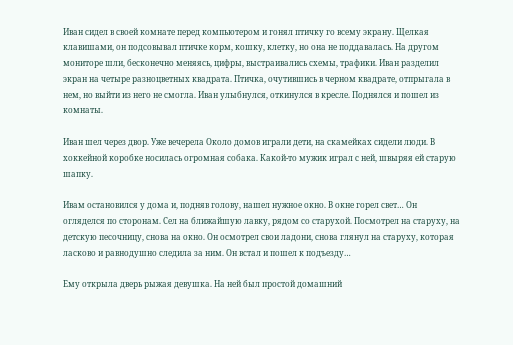Иван сидел в своей комнате перед компьютером и гонял птичку го всему экрану. Щелкая клавишами, он подсовывал птичке корм, кошку, клетку, но она не поддавалась. На другом мониторе шли, бесконечно меняясь, цифры, выстраивались схемы, трафики. Иван разделил экран на четыре разноцветных квадрата. Птичка, очутившись в черном квадрате, отпрыгала в нем, но выйти из него не смогла. Иван улыбнулся, откинулся в кресле. Поднялся и пошел из комнаты.

Иван шел через двор. Уже вечерела Около домов играли дети, на скамейках сидели люди. В хоккейной коробке носилась огромная собака. Какой-то мужик играл с ней, швыряя ей старую шапку.

Ивам остановился у дома и, подняв голову, нашел нужное окно. В окне горел свет… Он огляделся по сторонам. Сел на ближайшую лавку, рядом со старухой. Посмотрел на старуху, на детскую песочницу, снова на окно. Он осмотрел свои ладони, снова глянул на старуху, которая ласково и равнодушно следила за ним. Он встал и пошел к подъезду…

Ему открыла дверь рыжая девушка. На ней был простой домашний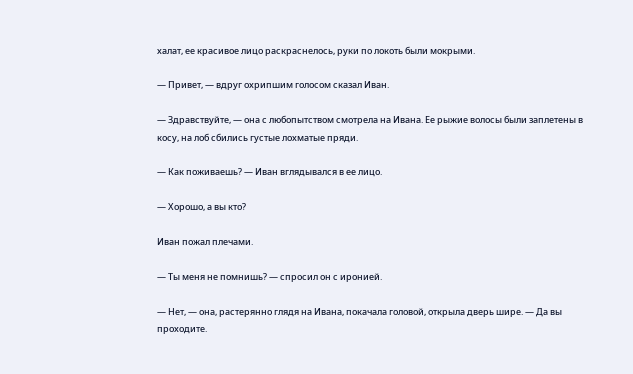халат, ее красивое лицо раскраснелось, руки по локоть были мокрыми.

— Привет, — вдруг охрипшим голосом сказал Иван.

— Здравствуйте, — она с любопытством смотрела на Ивана. Ее рыжие волосы были заплетены в косу, на лоб сбились густые лохматые пряди.

— Как поживаешь? — Иван вглядывался в ее лицо.

— Хорошо, а вы кто?

Иван пожал плечами.

— Ты меня не помнишь? — спросил он с иронией.

— Нет, — она, растерянно глядя на Ивана, покачала головой, открыла дверь шире. — Да вы проходите.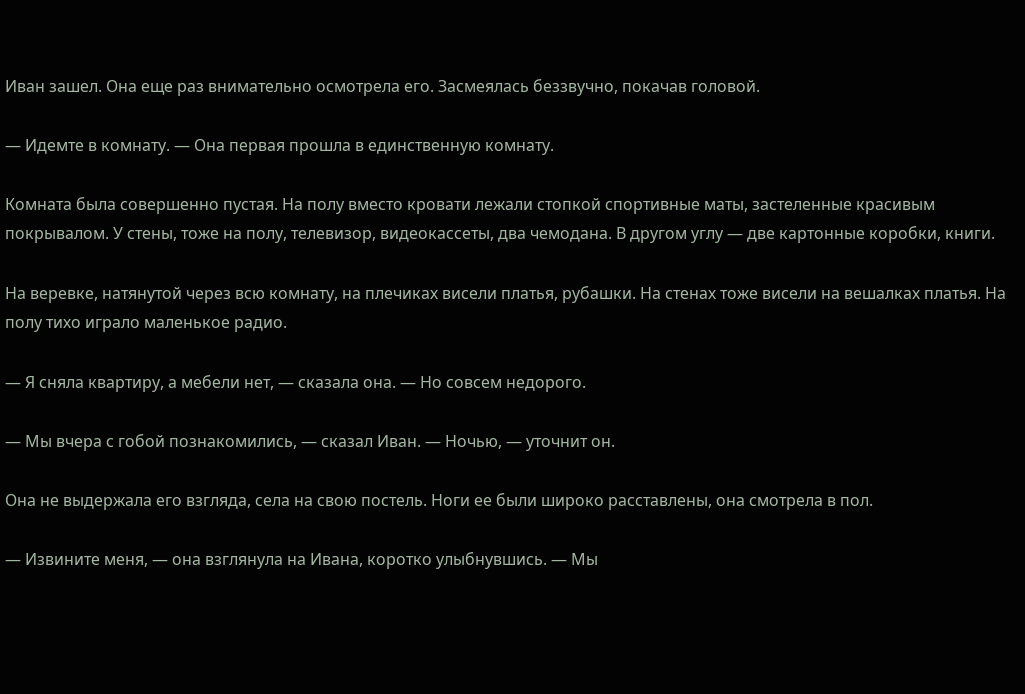Иван зашел. Она еще раз внимательно осмотрела его. Засмеялась беззвучно, покачав головой.

— Идемте в комнату. — Она первая прошла в единственную комнату.

Комната была совершенно пустая. На полу вместо кровати лежали стопкой спортивные маты, застеленные красивым покрывалом. У стены, тоже на полу, телевизор, видеокассеты, два чемодана. В другом углу — две картонные коробки, книги.

На веревке, натянутой через всю комнату, на плечиках висели платья, рубашки. На стенах тоже висели на вешалках платья. На полу тихо играло маленькое радио.

— Я сняла квартиру, а мебели нет, — сказала она. — Но совсем недорого.

— Мы вчера с гобой познакомились, — сказал Иван. — Ночью, — уточнит он.

Она не выдержала его взгляда, села на свою постель. Ноги ее были широко расставлены, она смотрела в пол.

— Извините меня, — она взглянула на Ивана, коротко улыбнувшись. — Мы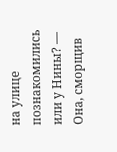на улице познакомились или у Нины? — Она, сморщив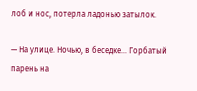лоб и нос, потерла ладонью затылок.

— На улице. Ночью, в беседке… Горбатый парень на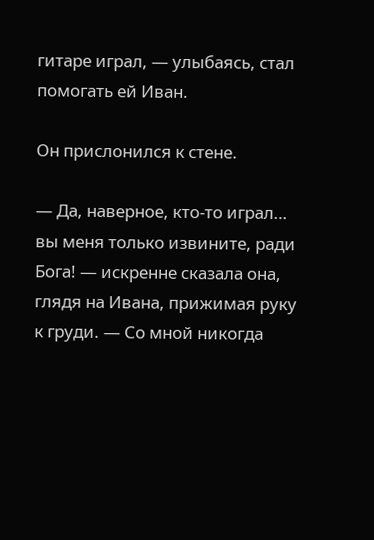гитаре играл, — улыбаясь, стал помогать ей Иван.

Он прислонился к стене.

— Да, наверное, кто-то играл… вы меня только извините, ради Бога! — искренне сказала она, глядя на Ивана, прижимая руку к груди. — Со мной никогда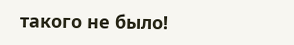такого не было!